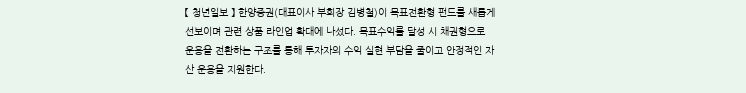【 청년일보 】 한양증권(대표이사 부회장 김병철)이 목표전환형 펀드를 새롭게 선보이며 관련 상품 라인업 확대에 나섰다. 목표수익률 달성 시 채권형으로 운용을 전환하는 구조를 통해 투자자의 수익 실현 부담을 줄이고 안정적인 자산 운용을 지원한다.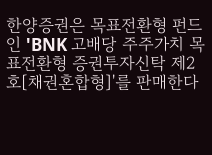한양증권은 목표전환형 펀드인 'BNK 고배당 주주가치 목표전환형 증권투자신탁 제2호[채권혼합형]'를 판매한다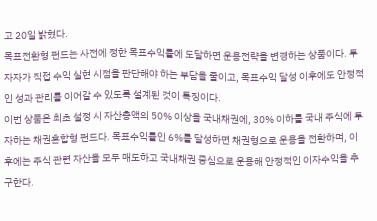고 20일 밝혔다.
목표전환형 펀드는 사전에 정한 목표수익률에 도달하면 운용전략을 변경하는 상품이다. 투자자가 직접 수익 실현 시점을 판단해야 하는 부담을 줄이고, 목표수익 달성 이후에도 안정적인 성과 관리를 이어갈 수 있도록 설계된 것이 특징이다.
이번 상품은 최초 설정 시 자산총액의 50% 이상을 국내채권에, 30% 이하를 국내 주식에 투자하는 채권혼합형 펀드다. 목표수익률인 6%를 달성하면 채권형으로 운용을 전환하며, 이후에는 주식 관련 자산을 모두 매도하고 국내채권 중심으로 운용해 안정적인 이자수익을 추구한다.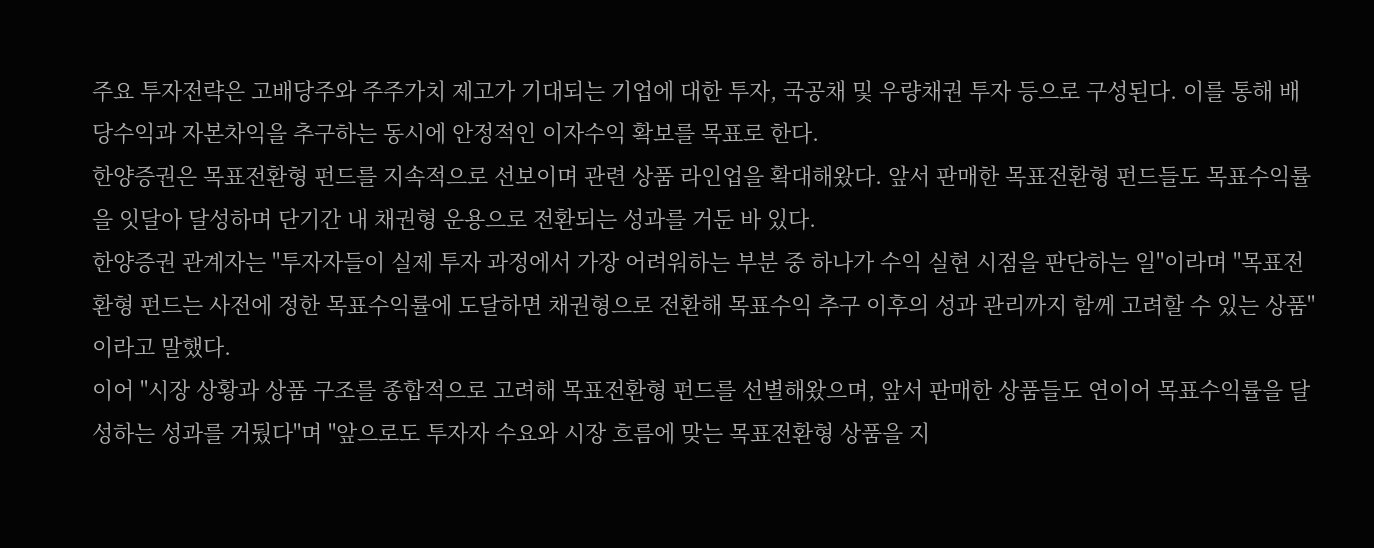주요 투자전략은 고배당주와 주주가치 제고가 기대되는 기업에 대한 투자, 국공채 및 우량채권 투자 등으로 구성된다. 이를 통해 배당수익과 자본차익을 추구하는 동시에 안정적인 이자수익 확보를 목표로 한다.
한양증권은 목표전환형 펀드를 지속적으로 선보이며 관련 상품 라인업을 확대해왔다. 앞서 판매한 목표전환형 펀드들도 목표수익률을 잇달아 달성하며 단기간 내 채권형 운용으로 전환되는 성과를 거둔 바 있다.
한양증권 관계자는 "투자자들이 실제 투자 과정에서 가장 어려워하는 부분 중 하나가 수익 실현 시점을 판단하는 일"이라며 "목표전환형 펀드는 사전에 정한 목표수익률에 도달하면 채권형으로 전환해 목표수익 추구 이후의 성과 관리까지 함께 고려할 수 있는 상품"이라고 말했다.
이어 "시장 상황과 상품 구조를 종합적으로 고려해 목표전환형 펀드를 선별해왔으며, 앞서 판매한 상품들도 연이어 목표수익률을 달성하는 성과를 거뒀다"며 "앞으로도 투자자 수요와 시장 흐름에 맞는 목표전환형 상품을 지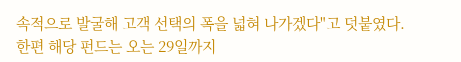속적으로 발굴해 고객 선택의 폭을 넓혀 나가겠다"고 덧붙였다.
한편 해당 펀드는 오는 29일까지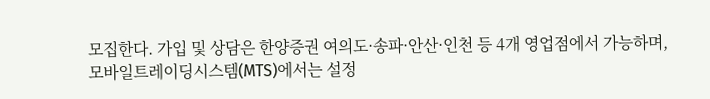모집한다. 가입 및 상담은 한양증권 여의도·송파·안산·인천 등 4개 영업점에서 가능하며, 모바일트레이딩시스템(MTS)에서는 설정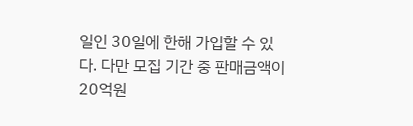일인 30일에 한해 가입할 수 있다. 다만 모집 기간 중 판매금액이 20억원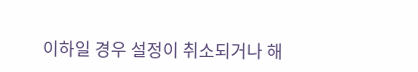이하일 경우 설정이 취소되거나 해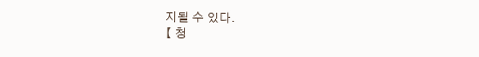지될 수 있다.
【 청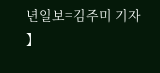년일보=김주미 기자 】